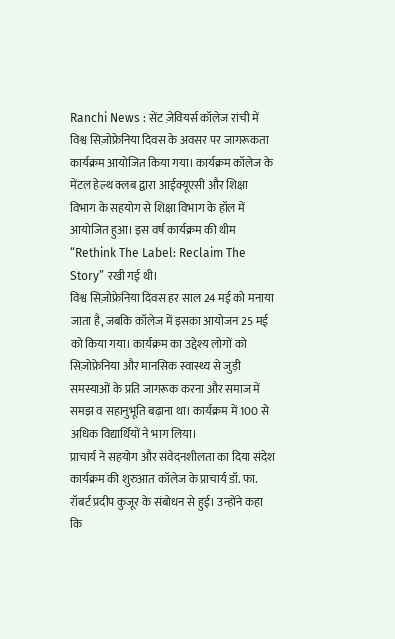Ranchi News : सेंट ज़ेवियर्स कॉलेज रांची में विश्व सिज़ोफ्रेनिया दिवस के अवसर पर जागरूकता कार्यक्रम आयोजित किया गया। कार्यक्रम कॉलेज के मेंटल हेल्थ क्लब द्वारा आईक्यूएसी और शिक्षा विभाग के सहयोग से शिक्षा विभाग के हॉल में आयोजित हुआ। इस वर्ष कार्यक्रम की थीम “Rethink The Label: Reclaim The Story” रखी गई थी।
विश्व सिज़ोफ्रेनिया दिवस हर साल 24 मई को मनाया जाता है, जबकि कॉलेज में इसका आयोजन 25 मई को किया गया। कार्यक्रम का उद्देश्य लोगों को सिज़ोफ्रेनिया और मानसिक स्वास्थ्य से जुड़ी समस्याओं के प्रति जागरूक करना और समाज में समझ व सहानुभूति बढ़ाना था। कार्यक्रम में 100 से अधिक विद्यार्थियों ने भाग लिया।
प्राचार्य ने सहयोग और संवेदनशीलता का दिया संदेश
कार्यक्रम की शुरुआत कॉलेज के प्राचार्य डॉ. फा. रॉबर्ट प्रदीप कुजूर के संबोधन से हुई। उन्होंने कहा कि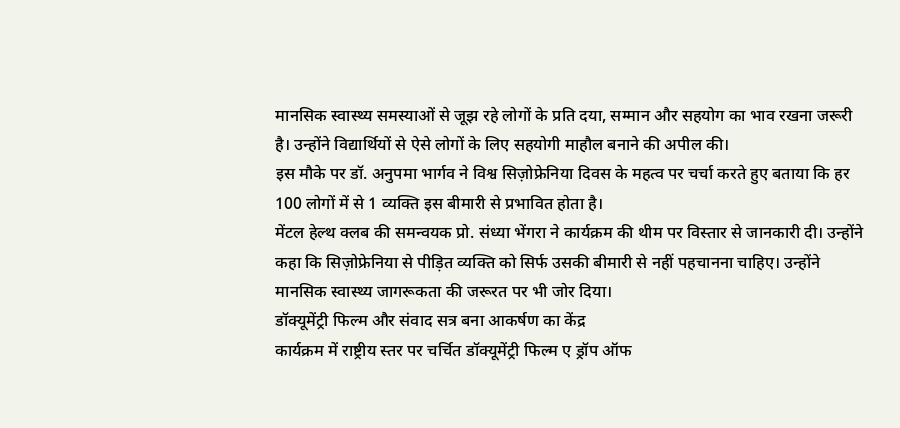मानसिक स्वास्थ्य समस्याओं से जूझ रहे लोगों के प्रति दया, सम्मान और सहयोग का भाव रखना जरूरी है। उन्होंने विद्यार्थियों से ऐसे लोगों के लिए सहयोगी माहौल बनाने की अपील की।
इस मौके पर डॉ. अनुपमा भार्गव ने विश्व सिज़ोफ्रेनिया दिवस के महत्व पर चर्चा करते हुए बताया कि हर 100 लोगों में से 1 व्यक्ति इस बीमारी से प्रभावित होता है।
मेंटल हेल्थ क्लब की समन्वयक प्रो. संध्या भेंगरा ने कार्यक्रम की थीम पर विस्तार से जानकारी दी। उन्होंने कहा कि सिज़ोफ्रेनिया से पीड़ित व्यक्ति को सिर्फ उसकी बीमारी से नहीं पहचानना चाहिए। उन्होंने मानसिक स्वास्थ्य जागरूकता की जरूरत पर भी जोर दिया।
डॉक्यूमेंट्री फिल्म और संवाद सत्र बना आकर्षण का केंद्र
कार्यक्रम में राष्ट्रीय स्तर पर चर्चित डॉक्यूमेंट्री फिल्म ए ड्रॉप ऑफ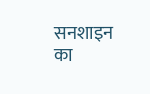सनशाइन का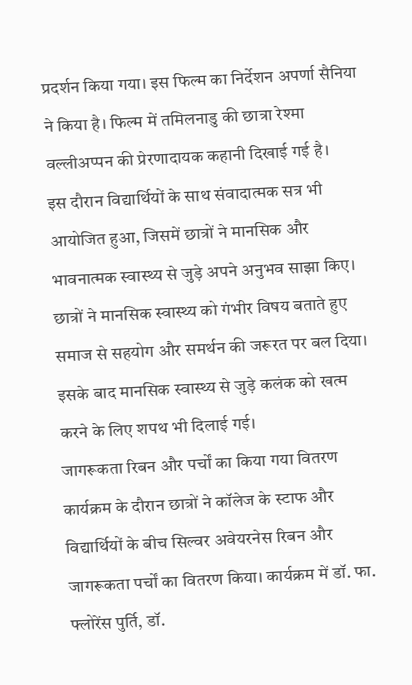प्रदर्शन किया गया। इस फिल्म का निर्देशन अपर्णा सैनिया ने किया है। फिल्म में तमिलनाडु की छात्रा रेश्मा वल्लीअप्पन की प्रेरणादायक कहानी दिखाई गई है।
इस दौरान विद्यार्थियों के साथ संवादात्मक सत्र भी आयोजित हुआ, जिसमें छात्रों ने मानसिक और भावनात्मक स्वास्थ्य से जुड़े अपने अनुभव साझा किए। छात्रों ने मानसिक स्वास्थ्य को गंभीर विषय बताते हुए समाज से सहयोग और समर्थन की जरूरत पर बल दिया। इसके बाद मानसिक स्वास्थ्य से जुड़े कलंक को खत्म करने के लिए शपथ भी दिलाई गई।
जागरूकता रिबन और पर्चों का किया गया वितरण
कार्यक्रम के दौरान छात्रों ने कॉलेज के स्टाफ और विद्यार्थियों के बीच सिल्वर अवेयरनेस रिबन और जागरूकता पर्चों का वितरण किया। कार्यक्रम में डॉ. फा. फ्लोरेंस पुर्ति, डॉ.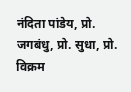नंदिता पांडेय, प्रो. जगबंधु, प्रो. सुधा, प्रो. विक्रम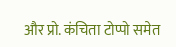और प्रो. कंचिता टोप्पो समेत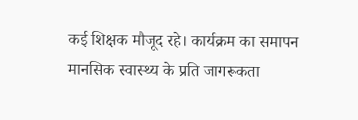कई शिक्षक मौजूद रहे। कार्यक्रम का समापन मानसिक स्वास्थ्य के प्रति जागरूकता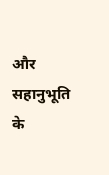और सहानुभूति के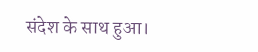संदेश के साथ हुआ।